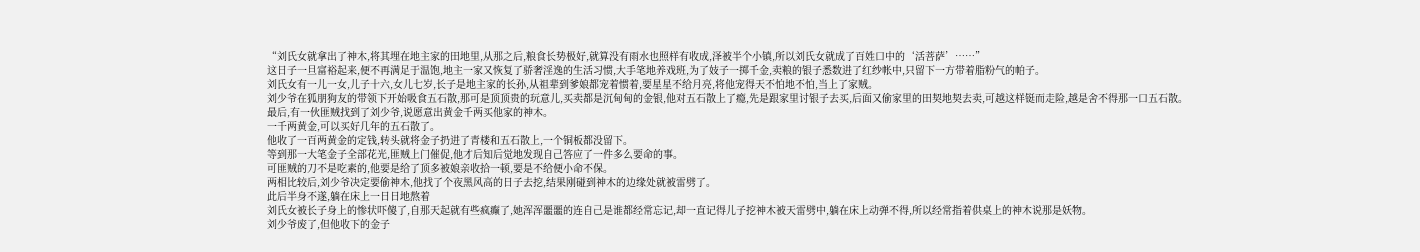“刘氏女就拿出了神木,将其埋在地主家的田地里,从那之后,粮食长势极好,就算没有雨水也照样有收成,泽被半个小镇,所以刘氏女就成了百姓口中的‘活菩萨’……”
这日子一旦富裕起来,便不再满足于温饱,地主一家又恢复了骄奢淫逸的生活习惯,大手笔地养戏班,为了妓子一掷千金,卖粮的银子悉数进了红纱帐中,只留下一方带着脂粉气的帕子。
刘氏女有一儿一女,儿子十六,女儿七岁,长子是地主家的长孙,从祖辈到爹娘都宠着惯着,要星星不给月亮,将他宠得天不怕地不怕,当上了家贼。
刘少爷在狐朋狗友的带领下开始吸食五石散,那可是顶顶贵的玩意儿,买卖都是沉甸甸的金银,他对五石散上了瘾,先是跟家里讨银子去买,后面又偷家里的田契地契去卖,可越这样铤而走险,越是舍不得那一口五石散。
最后,有一伙匪贼找到了刘少爷,说愿意出黄金千两买他家的神木。
一千两黄金,可以买好几年的五石散了。
他收了一百两黄金的定钱,转头就将金子扔进了青楼和五石散上,一个铜板都没留下。
等到那一大笔金子全部花光,匪贼上门催促,他才后知后觉地发现自己答应了一件多么要命的事。
可匪贼的刀不是吃素的,他要是给了顶多被娘亲收拾一顿,要是不给便小命不保。
两相比较后,刘少爷决定要偷神木,他找了个夜黑风高的日子去挖,结果刚碰到神木的边缘处就被雷劈了。
此后半身不遂,躺在床上一日日地熬着
刘氏女被长子身上的惨状吓傻了,自那天起就有些疯癫了,她浑浑噩噩的连自己是谁都经常忘记,却一直记得儿子挖神木被天雷劈中,躺在床上动弹不得,所以经常指着供桌上的神木说那是妖物。
刘少爷废了,但他收下的金子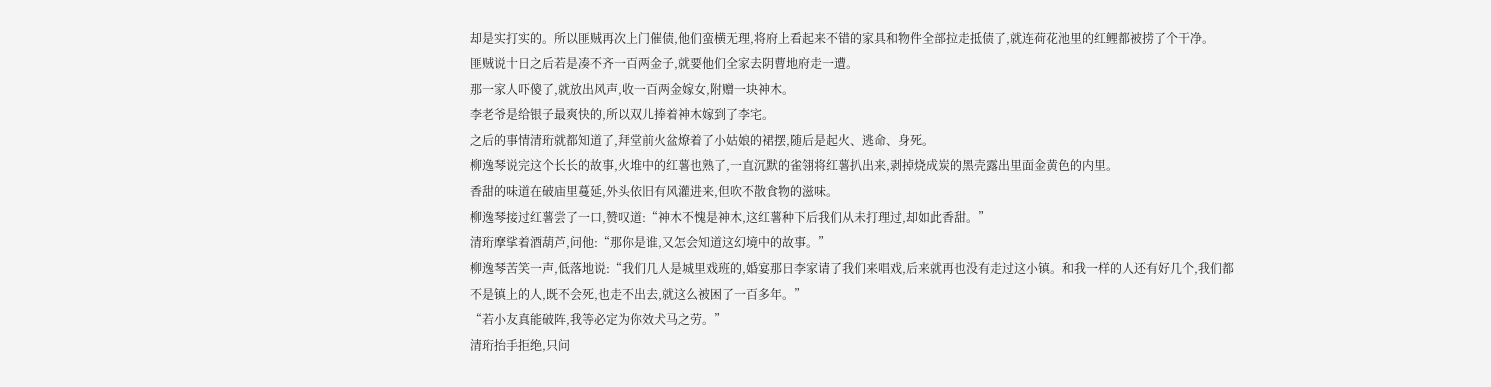却是实打实的。所以匪贼再次上门催债,他们蛮横无理,将府上看起来不错的家具和物件全部拉走抵债了,就连荷花池里的红鲤都被捞了个干净。
匪贼说十日之后若是凑不齐一百两金子,就要他们全家去阴曹地府走一遭。
那一家人吓傻了,就放出风声,收一百两金嫁女,附赠一块神木。
李老爷是给银子最爽快的,所以双儿捧着神木嫁到了李宅。
之后的事情清珩就都知道了,拜堂前火盆燎着了小姑娘的裙摆,随后是起火、逃命、身死。
柳逸琴说完这个长长的故事,火堆中的红薯也熟了,一直沉默的雀翎将红薯扒出来,剥掉烧成炭的黑壳露出里面金黄色的内里。
香甜的味道在破庙里蔓延,外头依旧有风灌进来,但吹不散食物的滋味。
柳逸琴接过红薯尝了一口,赞叹道:“神木不愧是神木,这红薯种下后我们从未打理过,却如此香甜。”
清珩摩挲着酒葫芦,问他:“那你是谁,又怎会知道这幻境中的故事。”
柳逸琴苦笑一声,低落地说:“我们几人是城里戏班的,婚宴那日李家请了我们来唱戏,后来就再也没有走过这小镇。和我一样的人还有好几个,我们都不是镇上的人,既不会死,也走不出去,就这么被困了一百多年。”
“若小友真能破阵,我等必定为你效犬马之劳。”
清珩抬手拒绝,只问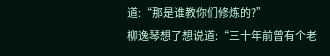道:“那是谁教你们修炼的?”
柳逸琴想了想说道:“三十年前曾有个老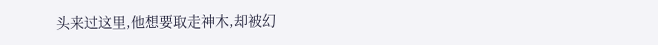头来过这里,他想要取走神木,却被幻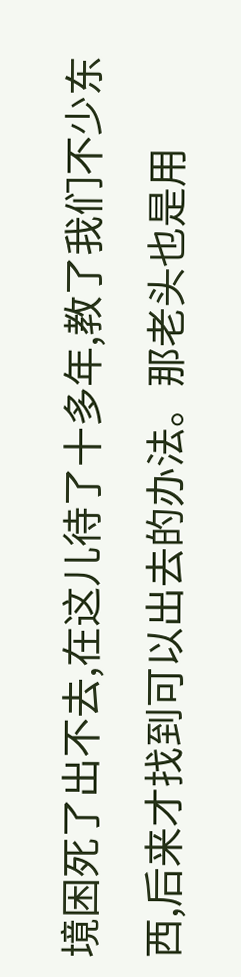境困死了出不去,在这儿待了十多年,教了我们不少东西,后来才找到可以出去的办法。那老头也是用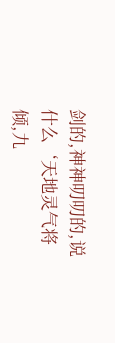剑的,神神叨叨的,说什么‘天地灵气将倾,九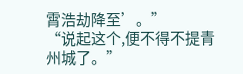霄浩劫降至’。”
“说起这个,便不得不提青州城了。”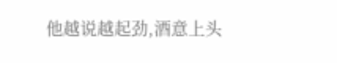他越说越起劲,酒意上头